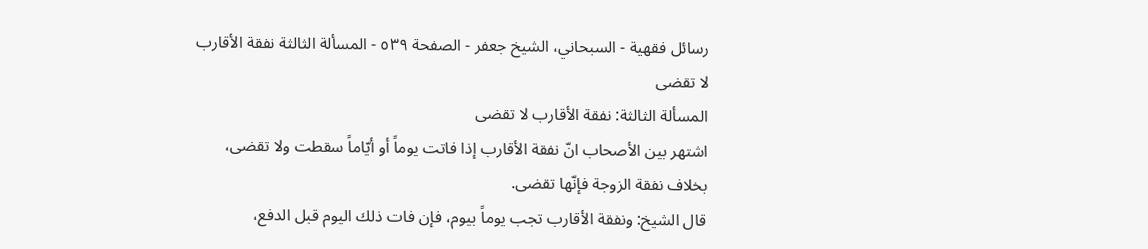رسائل فقهية - السبحاني، الشيخ جعفر - الصفحة ٥٣٩ - المسألة الثالثة نفقة الأقارب لا تقضى
المسألة الثالثة: نفقة الأقارب لا تقضى
اشتهر بين الأصحاب انّ نفقة الأقارب إذا فاتت يوماً أو أيّاماً سقطت ولا تقضى، بخلاف نفقة الزوجة فإنّها تقضى.
قال الشيخ: ونفقة الأقارب تجب يوماً بيوم، فإن فات ذلك اليوم قبل الدفع،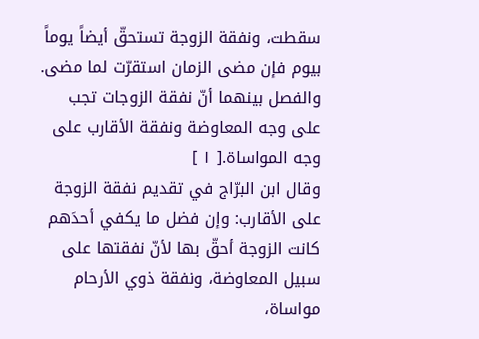سقطت، ونفقة الزوجة تستحقّ أيضاً يوماً بيوم فإن مضى الزمان استقرّت لما مضى. والفصل بينهما أنّ نفقة الزوجات تجب على وجه المعاوضة ونفقة الأقارب على وجه المواساة.[ ١ ]
وقال ابن البرّاج في تقديم نفقة الزوجة على الأقارب: وإن فضل ما يكفي أحدَهم كانت الزوجة أحقّ بها لأنّ نفقتها على سبيل المعاوضة، ونفقة ذوي الأرحام مواساة،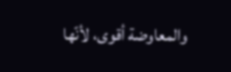والمعاوضة أقوى، لأنّها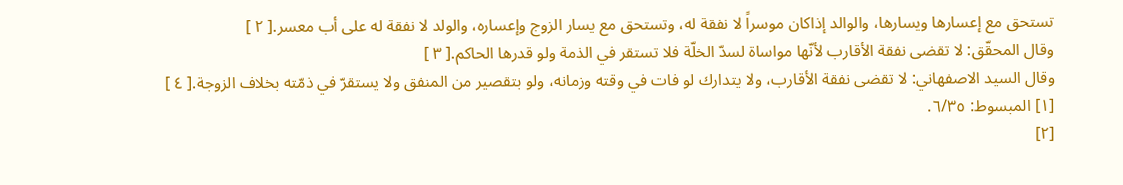تستحق مع إعسارها ويسارها، والوالد إذاكان موسراً لا نفقة له، وتستحق مع يسار الزوج وإعساره، والولد لا نفقة له على أب معسر.[ ٢ ]
وقال المحقّق: لا تقضى نفقة الأقارب لأنّها مواساة لسدّ الخلّة فلا تستقر في الذمة ولو قدرها الحاكم.[ ٣ ]
وقال السيد الاصفهاني: لا تقضى نفقة الأقارب، ولا يتدارك لو فات في وقته وزمانه، ولو بتقصير من المنفق ولا يستقرّ في ذمّته بخلاف الزوجة.[ ٤ ]
[١] المبسوط: ٦/٣٥.
[٢]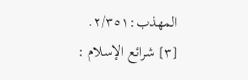المهذب:٢/٣٥١.
[٣] شرائع الإسلام :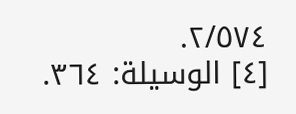٢/٥٧٤.
[٤] الوسيلة: ٣٦٤.